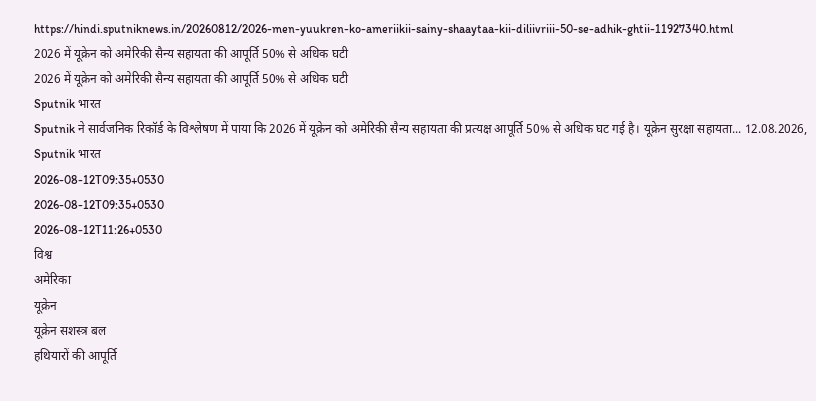https://hindi.sputniknews.in/20260812/2026-men-yuukren-ko-ameriikii-sainy-shaaytaa-kii-diliivriii-50-se-adhik-ghtii-11927340.html
2026 में यूक्रेन को अमेरिकी सैन्य सहायता की आपूर्ति 50% से अधिक घटी
2026 में यूक्रेन को अमेरिकी सैन्य सहायता की आपूर्ति 50% से अधिक घटी
Sputnik भारत
Sputnik ने सार्वजनिक रिकॉर्ड के विश्लेषण में पाया कि 2026 में यूक्रेन को अमेरिकी सैन्य सहायता की प्रत्यक्ष आपूर्ति 50% से अधिक घट गई है। यूक्रेन सुरक्षा सहायता... 12.08.2026, Sputnik भारत
2026-08-12T09:35+0530
2026-08-12T09:35+0530
2026-08-12T11:26+0530
विश्व
अमेरिका
यूक्रेन
यूक्रेन सशस्त्र बल
हथियारों की आपूर्ति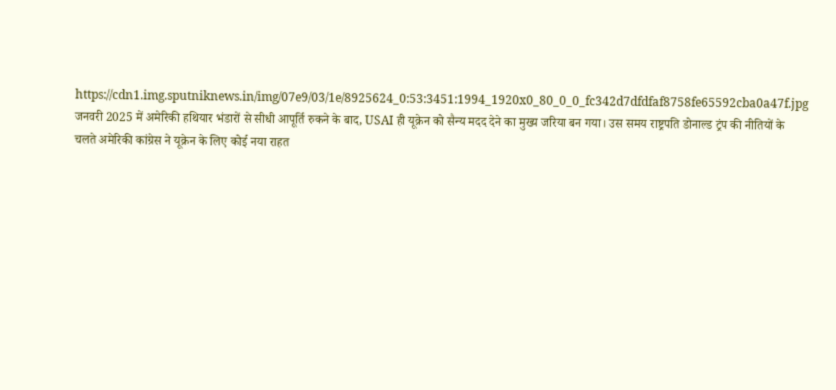https://cdn1.img.sputniknews.in/img/07e9/03/1e/8925624_0:53:3451:1994_1920x0_80_0_0_fc342d7dfdfaf8758fe65592cba0a47f.jpg
जनवरी 2025 में अमेरिकी हथियार भंडारों से सीधी आपूर्ति रुकने के बाद, USAI ही यूक्रेन को सैन्य मदद देने का मुख्य जरिया बन गया। उस समय राष्ट्रपति डोनाल्ड ट्रंप की नीतियों के चलते अमेरिकी कांग्रेस ने यूक्रेन के लिए कोई नया राहत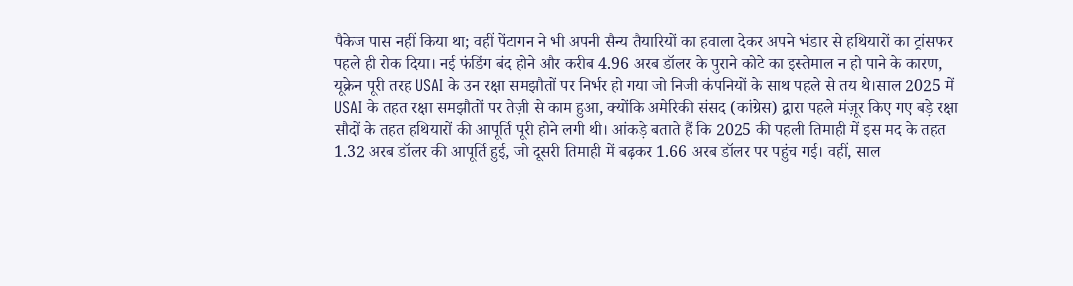पैकेज पास नहीं किया था; वहीं पेंटागन ने भी अपनी सैन्य तैयारियों का हवाला देकर अपने भंडार से हथियारों का ट्रांसफर पहले ही रोक दिया। नई फंडिंग बंद होने और करीब 4.96 अरब डॉलर के पुराने कोटे का इस्तेमाल न हो पाने के कारण, यूक्रेन पूरी तरह USAI के उन रक्षा समझौतों पर निर्भर हो गया जो निजी कंपनियों के साथ पहले से तय थे।साल 2025 में USAI के तहत रक्षा समझौतों पर तेज़ी से काम हुआ, क्योंकि अमेरिकी संसद (कांग्रेस) द्वारा पहले मंज़ूर किए गए बड़े रक्षा सौदों के तहत हथियारों की आपूर्ति पूरी होने लगी थी। आंकड़े बताते हैं कि 2025 की पहली तिमाही में इस मद के तहत 1.32 अरब डॉलर की आपूर्ति हुई, जो दूसरी तिमाही में बढ़कर 1.66 अरब डॉलर पर पहुंच गई। वहीं, साल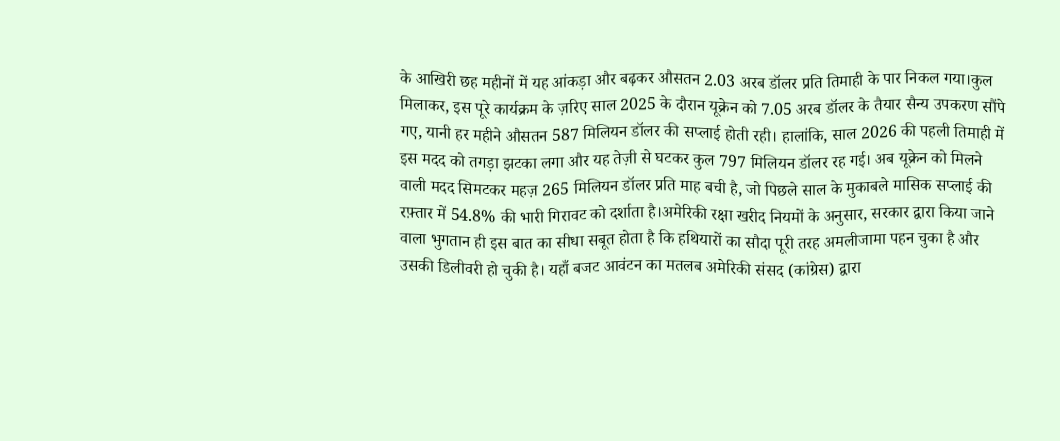के आखिरी छह महीनों में यह आंकड़ा और बढ़कर औसतन 2.03 अरब डॉलर प्रति तिमाही के पार निकल गया।कुल मिलाकर, इस पूरे कार्यक्रम के ज़रिए साल 2025 के दौरान यूक्रेन को 7.05 अरब डॉलर के तैयार सैन्य उपकरण सौंपे गए, यानी हर महीने औसतन 587 मिलियन डॉलर की सप्लाई होती रही। हालांकि, साल 2026 की पहली तिमाही में इस मदद को तगड़ा झटका लगा और यह तेज़ी से घटकर कुल 797 मिलियन डॉलर रह गई। अब यूक्रेन को मिलने वाली मदद सिमटकर महज़ 265 मिलियन डॉलर प्रति माह बची है, जो पिछले साल के मुकाबले मासिक सप्लाई की रफ़्तार में 54.8% की भारी गिरावट को दर्शाता है।अमेरिकी रक्षा खरीद नियमों के अनुसार, सरकार द्वारा किया जाने वाला भुगतान ही इस बात का सीधा सबूत होता है कि हथियारों का सौदा पूरी तरह अमलीजामा पहन चुका है और उसकी डिलीवरी हो चुकी है। यहाँ बजट आवंटन का मतलब अमेरिकी संसद (कांग्रेस) द्वारा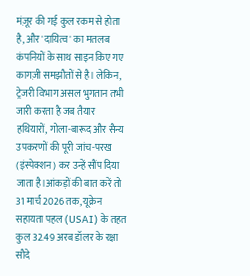मंज़ूर की गई कुल रकम से होता है, और 'दायित्व' का मतलब कंपनियों के साथ साइन किए गए कागज़ी समझौतों से है। लेकिन, ट्रेजरी विभाग असल भुगतान तभी जारी करता है जब तैयार हथियारों, गोला-बारूद और सैन्य उपकरणों की पूरी जांच-परख (इंस्पेक्शन) कर उन्हें सौंप दिया जाता है।आंकड़ों की बात करें तो 31 मार्च 2026 तक, यूक्रेन सहायता पहल (USAI) के तहत कुल 32.49 अरब डॉलर के रक्षा सौदे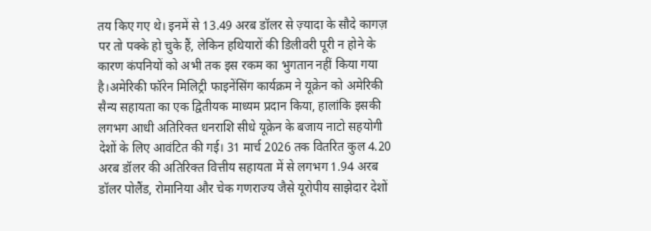तय किए गए थे। इनमें से 13.49 अरब डॉलर से ज़्यादा के सौदे कागज़ पर तो पक्के हो चुके हैं, लेकिन हथियारों की डिलीवरी पूरी न होने के कारण कंपनियों को अभी तक इस रकम का भुगतान नहीं किया गया है।अमेरिकी फॉरेन मिलिट्री फाइनेंसिंग कार्यक्रम ने यूक्रेन को अमेरिकी सैन्य सहायता का एक द्वितीयक माध्यम प्रदान किया, हालांकि इसकी लगभग आधी अतिरिक्त धनराशि सीधे यूक्रेन के बजाय नाटो सहयोगी देशों के लिए आवंटित की गई। 31 मार्च 2026 तक वितरित कुल 4.20 अरब डॉलर की अतिरिक्त वित्तीय सहायता में से लगभग 1.94 अरब डॉलर पोलैंड, रोमानिया और चेक गणराज्य जैसे यूरोपीय साझेदार देशों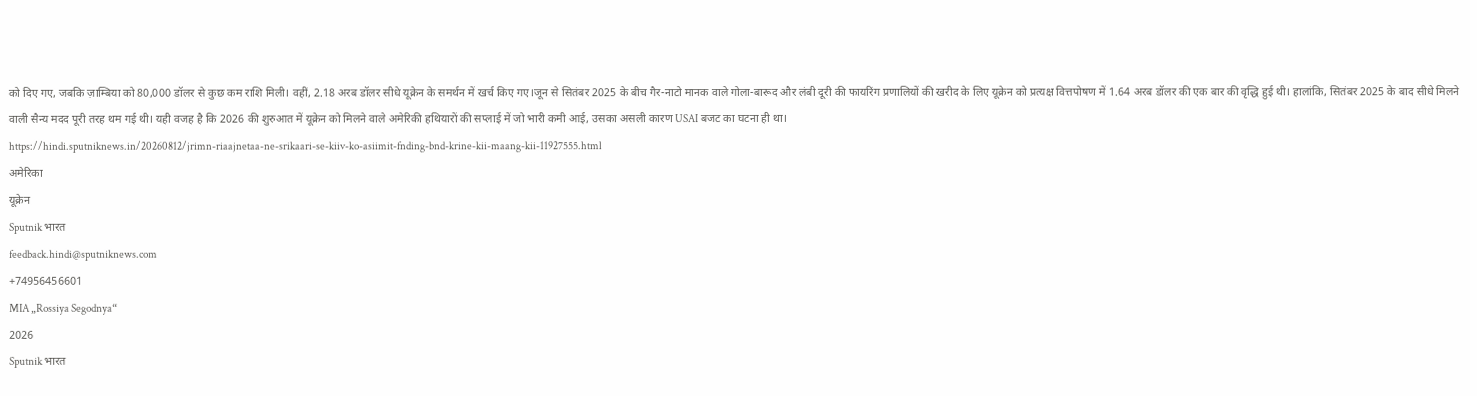को दिए गए, जबकि ज़ाम्बिया को 80,000 डॉलर से कुछ कम राशि मिली। वहीं, 2.18 अरब डॉलर सीधे यूक्रेन के समर्थन में खर्च किए गए।जून से सितंबर 2025 के बीच गैर-नाटो मानक वाले गोला-बारूद और लंबी दूरी की फायरिंग प्रणालियों की खरीद के लिए यूक्रेन को प्रत्यक्ष वित्तपोषण में 1.64 अरब डॉलर की एक बार की वृद्धि हुई थी। हालांकि, सितंबर 2025 के बाद सीधे मिलने वाली सैन्य मदद पूरी तरह थम गई थी। यही वजह है कि 2026 की शुरुआत में यूक्रेन को मिलने वाले अमेरिकी हथियारों की सप्लाई में जो भारी कमी आई, उसका असली कारण USAI बजट का घटना ही था।
https://hindi.sputniknews.in/20260812/jrimn-riaajnetaa-ne-srikaari-se-kiiv-ko-asiimit-fnding-bnd-krine-kii-maang-kii-11927555.html
अमेरिका
यूक्रेन
Sputnik भारत
feedback.hindi@sputniknews.com
+74956456601
MIA „Rossiya Segodnya“
2026
Sputnik भारत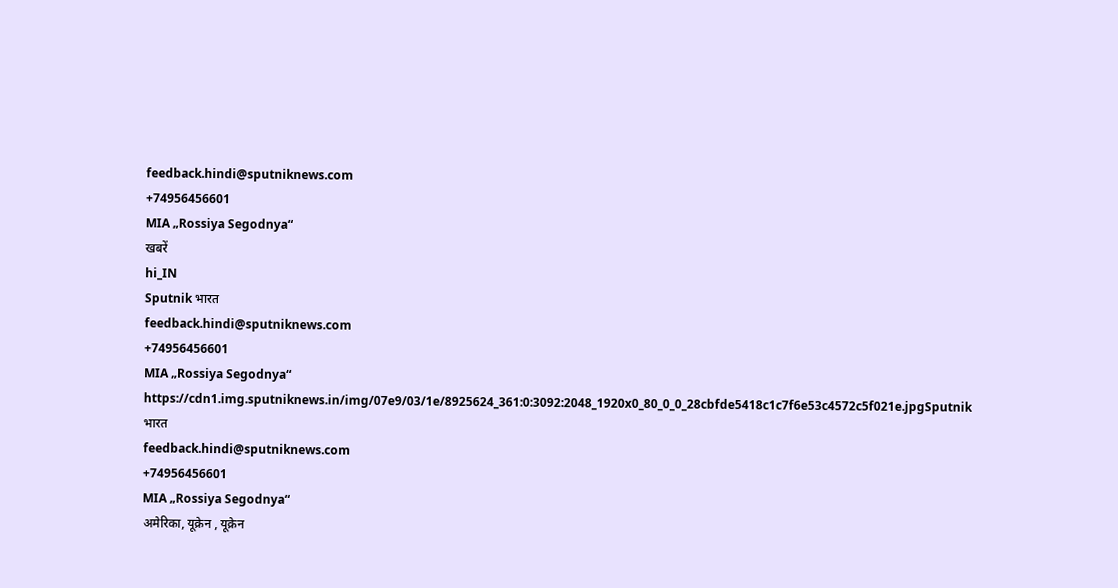feedback.hindi@sputniknews.com
+74956456601
MIA „Rossiya Segodnya“
खबरें
hi_IN
Sputnik भारत
feedback.hindi@sputniknews.com
+74956456601
MIA „Rossiya Segodnya“
https://cdn1.img.sputniknews.in/img/07e9/03/1e/8925624_361:0:3092:2048_1920x0_80_0_0_28cbfde5418c1c7f6e53c4572c5f021e.jpgSputnik भारत
feedback.hindi@sputniknews.com
+74956456601
MIA „Rossiya Segodnya“
अमेरिका, यूक्रेन , यूक्रेन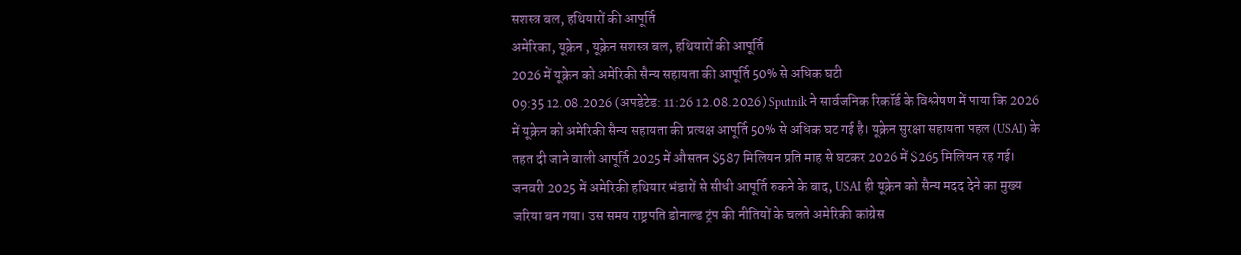सशस्त्र बल, हथियारों की आपूर्ति
अमेरिका, यूक्रेन , यूक्रेन सशस्त्र बल, हथियारों की आपूर्ति
2026 में यूक्रेन को अमेरिकी सैन्य सहायता की आपूर्ति 50% से अधिक घटी
09:35 12.08.2026 (अपडेटेड: 11:26 12.08.2026) Sputnik ने सार्वजनिक रिकॉर्ड के विश्लेषण में पाया कि 2026 में यूक्रेन को अमेरिकी सैन्य सहायता की प्रत्यक्ष आपूर्ति 50% से अधिक घट गई है। यूक्रेन सुरक्षा सहायता पहल (USAI) के तहत दी जाने वाली आपूर्ति 2025 में औसतन $587 मिलियन प्रति माह से घटकर 2026 में $265 मिलियन रह गई।
जनवरी 2025 में अमेरिकी हथियार भंडारों से सीधी आपूर्ति रुकने के बाद, USAI ही यूक्रेन को सैन्य मदद देने का मुख्य जरिया बन गया। उस समय राष्ट्रपति डोनाल्ड ट्रंप की नीतियों के चलते अमेरिकी कांग्रेस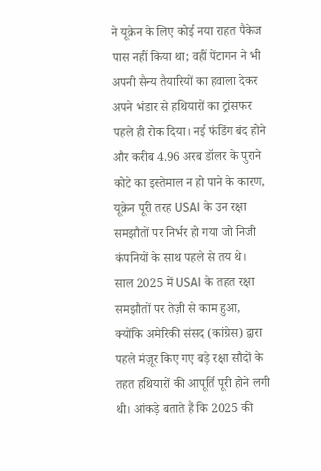ने यूक्रेन के लिए कोई नया राहत पैकेज पास नहीं किया था; वहीं पेंटागन ने भी अपनी सैन्य तैयारियों का हवाला देकर अपने भंडार से हथियारों का ट्रांसफर पहले ही रोक दिया। नई फंडिंग बंद होने और करीब 4.96 अरब डॉलर के पुराने कोटे का इस्तेमाल न हो पाने के कारण, यूक्रेन पूरी तरह USAI के उन रक्षा समझौतों पर निर्भर हो गया जो निजी कंपनियों के साथ पहले से तय थे।
साल 2025 में USAI के तहत रक्षा समझौतों पर तेज़ी से काम हुआ, क्योंकि अमेरिकी संसद (कांग्रेस) द्वारा पहले मंज़ूर किए गए बड़े रक्षा सौदों के तहत हथियारों की आपूर्ति पूरी होने लगी थी। आंकड़े बताते हैं कि 2025 की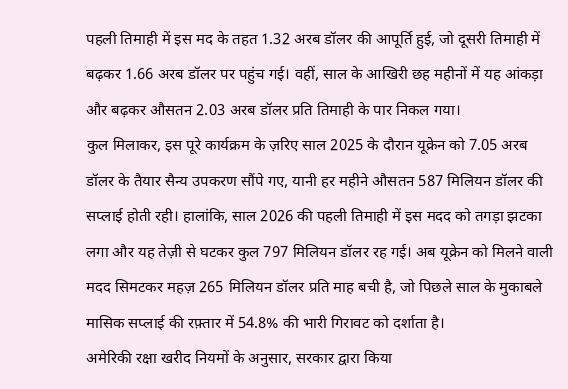पहली तिमाही में इस मद के तहत 1.32 अरब डॉलर की आपूर्ति हुई, जो दूसरी तिमाही में बढ़कर 1.66 अरब डॉलर पर पहुंच गई। वहीं, साल के आखिरी छह महीनों में यह आंकड़ा और बढ़कर औसतन 2.03 अरब डॉलर प्रति तिमाही के पार निकल गया।
कुल मिलाकर, इस पूरे कार्यक्रम के ज़रिए साल 2025 के दौरान यूक्रेन को 7.05 अरब डॉलर के तैयार सैन्य उपकरण सौंपे गए, यानी हर महीने औसतन 587 मिलियन डॉलर की सप्लाई होती रही। हालांकि, साल 2026 की पहली तिमाही में इस मदद को तगड़ा झटका लगा और यह तेज़ी से घटकर कुल 797 मिलियन डॉलर रह गई। अब यूक्रेन को मिलने वाली मदद सिमटकर महज़ 265 मिलियन डॉलर प्रति माह बची है, जो पिछले साल के मुकाबले मासिक सप्लाई की रफ़्तार में 54.8% की भारी गिरावट को दर्शाता है।
अमेरिकी रक्षा खरीद नियमों के अनुसार, सरकार द्वारा किया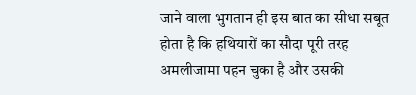जाने वाला भुगतान ही इस बात का सीधा सबूत होता है कि हथियारों का सौदा पूरी तरह अमलीजामा पहन चुका है और उसकी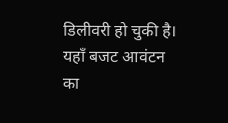डिलीवरी हो चुकी है। यहाँ बजट आवंटन का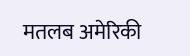मतलब अमेरिकी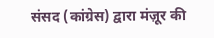संसद (कांग्रेस) द्वारा मंज़ूर की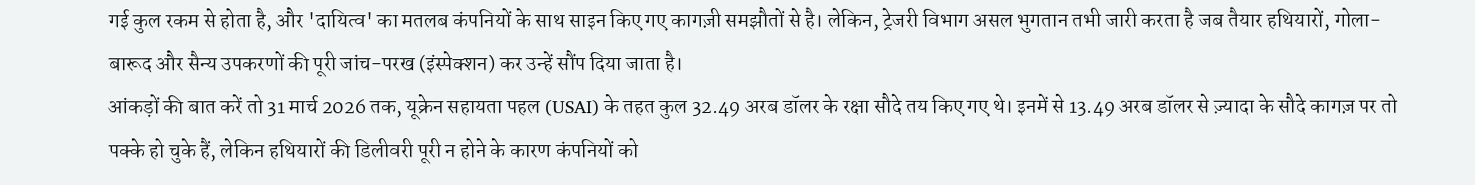गई कुल रकम से होता है, और 'दायित्व' का मतलब कंपनियों के साथ साइन किए गए कागज़ी समझौतों से है। लेकिन, ट्रेजरी विभाग असल भुगतान तभी जारी करता है जब तैयार हथियारों, गोला-बारूद और सैन्य उपकरणों की पूरी जांच-परख (इंस्पेक्शन) कर उन्हें सौंप दिया जाता है।
आंकड़ों की बात करें तो 31 मार्च 2026 तक, यूक्रेन सहायता पहल (USAI) के तहत कुल 32.49 अरब डॉलर के रक्षा सौदे तय किए गए थे। इनमें से 13.49 अरब डॉलर से ज़्यादा के सौदे कागज़ पर तो पक्के हो चुके हैं, लेकिन हथियारों की डिलीवरी पूरी न होने के कारण कंपनियों को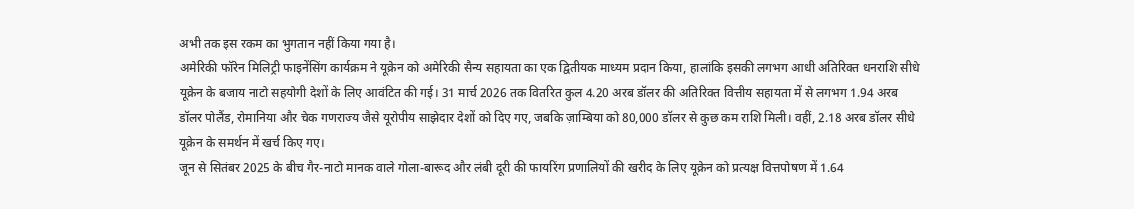अभी तक इस रकम का भुगतान नहीं किया गया है।
अमेरिकी फॉरेन मिलिट्री फाइनेंसिंग कार्यक्रम ने यूक्रेन को अमेरिकी सैन्य सहायता का एक द्वितीयक माध्यम प्रदान किया, हालांकि इसकी लगभग आधी अतिरिक्त धनराशि सीधे यूक्रेन के बजाय नाटो सहयोगी देशों के लिए आवंटित की गई। 31 मार्च 2026 तक वितरित कुल 4.20 अरब डॉलर की अतिरिक्त वित्तीय सहायता में से लगभग 1.94 अरब डॉलर पोलैंड, रोमानिया और चेक गणराज्य जैसे यूरोपीय साझेदार देशों को दिए गए, जबकि ज़ाम्बिया को 80,000 डॉलर से कुछ कम राशि मिली। वहीं, 2.18 अरब डॉलर सीधे यूक्रेन के समर्थन में खर्च किए गए।
जून से सितंबर 2025 के बीच गैर-नाटो मानक वाले गोला-बारूद और लंबी दूरी की फायरिंग प्रणालियों की खरीद के लिए यूक्रेन को प्रत्यक्ष वित्तपोषण में 1.64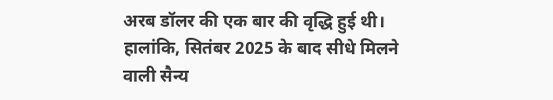अरब डॉलर की एक बार की वृद्धि हुई थी। हालांकि, सितंबर 2025 के बाद सीधे मिलने वाली सैन्य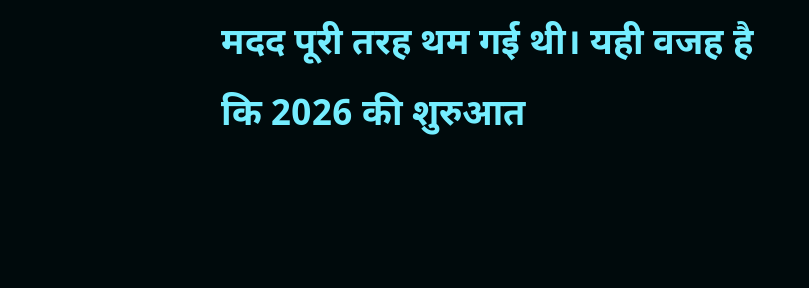मदद पूरी तरह थम गई थी। यही वजह है कि 2026 की शुरुआत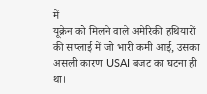में
यूक्रेन को मिलने वाले अमेरिकी हथियारों की सप्लाई में जो भारी कमी आई, उसका असली कारण USAI बजट का घटना ही था।